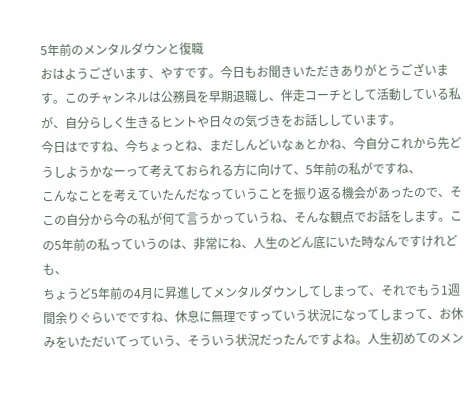5年前のメンタルダウンと復職
おはようございます、やすです。今日もお聞きいただきありがとうございます。このチャンネルは公務員を早期退職し、伴走コーチとして活動している私が、自分らしく生きるヒントや日々の気づきをお話ししています。
今日はですね、今ちょっとね、まだしんどいなぁとかね、今自分これから先どうしようかなーって考えておられる方に向けて、5年前の私がですね、
こんなことを考えていたんだなっていうことを振り返る機会があったので、そこの自分から今の私が何て言うかっていうね、そんな観点でお話をします。この5年前の私っていうのは、非常にね、人生のどん底にいた時なんですけれども、
ちょうど5年前の4月に昇進してメンタルダウンしてしまって、それでもう1週間余りぐらいでですね、休息に無理ですっていう状況になってしまって、お休みをいただいてっていう、そういう状況だったんですよね。人生初めてのメン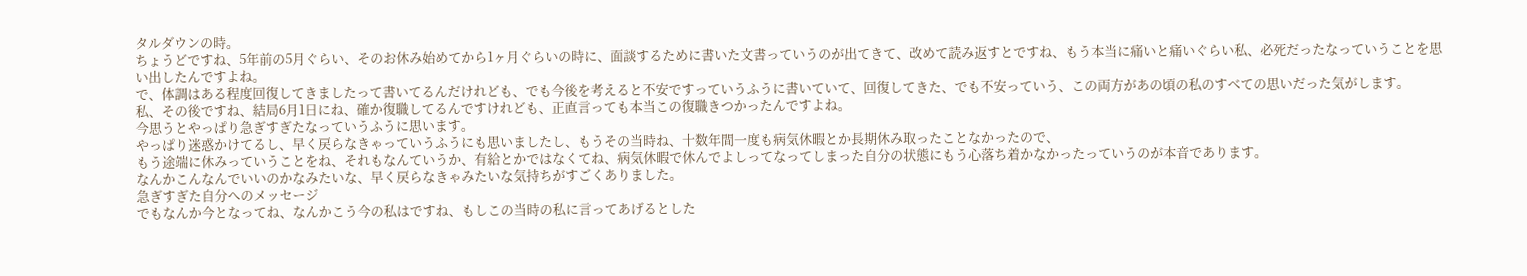タルダウンの時。
ちょうどですね、5年前の5月ぐらい、そのお休み始めてから1ヶ月ぐらいの時に、面談するために書いた文書っていうのが出てきて、改めて読み返すとですね、もう本当に痛いと痛いぐらい私、必死だったなっていうことを思い出したんですよね。
で、体調はある程度回復してきましたって書いてるんだけれども、でも今後を考えると不安ですっていうふうに書いていて、回復してきた、でも不安っていう、この両方があの頃の私のすべての思いだった気がします。
私、その後ですね、結局6月1日にね、確か復職してるんですけれども、正直言っても本当この復職きつかったんですよね。
今思うとやっぱり急ぎすぎたなっていうふうに思います。
やっぱり迷惑かけてるし、早く戻らなきゃっていうふうにも思いましたし、もうその当時ね、十数年間一度も病気休暇とか長期休み取ったことなかったので、
もう途端に休みっていうことをね、それもなんていうか、有給とかではなくてね、病気休暇で休んでよしってなってしまった自分の状態にもう心落ち着かなかったっていうのが本音であります。
なんかこんなんでいいのかなみたいな、早く戻らなきゃみたいな気持ちがすごくありました。
急ぎすぎた自分へのメッセージ
でもなんか今となってね、なんかこう今の私はですね、もしこの当時の私に言ってあげるとした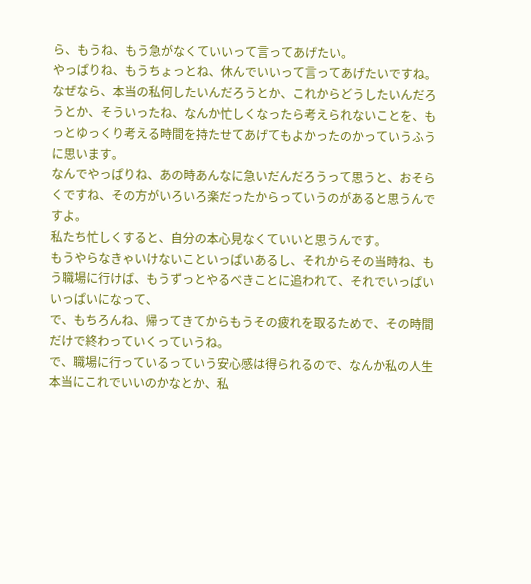ら、もうね、もう急がなくていいって言ってあげたい。
やっぱりね、もうちょっとね、休んでいいって言ってあげたいですね。
なぜなら、本当の私何したいんだろうとか、これからどうしたいんだろうとか、そういったね、なんか忙しくなったら考えられないことを、もっとゆっくり考える時間を持たせてあげてもよかったのかっていうふうに思います。
なんでやっぱりね、あの時あんなに急いだんだろうって思うと、おそらくですね、その方がいろいろ楽だったからっていうのがあると思うんですよ。
私たち忙しくすると、自分の本心見なくていいと思うんです。
もうやらなきゃいけないこといっぱいあるし、それからその当時ね、もう職場に行けば、もうずっとやるべきことに追われて、それでいっぱいいっぱいになって、
で、もちろんね、帰ってきてからもうその疲れを取るためで、その時間だけで終わっていくっていうね。
で、職場に行っているっていう安心感は得られるので、なんか私の人生本当にこれでいいのかなとか、私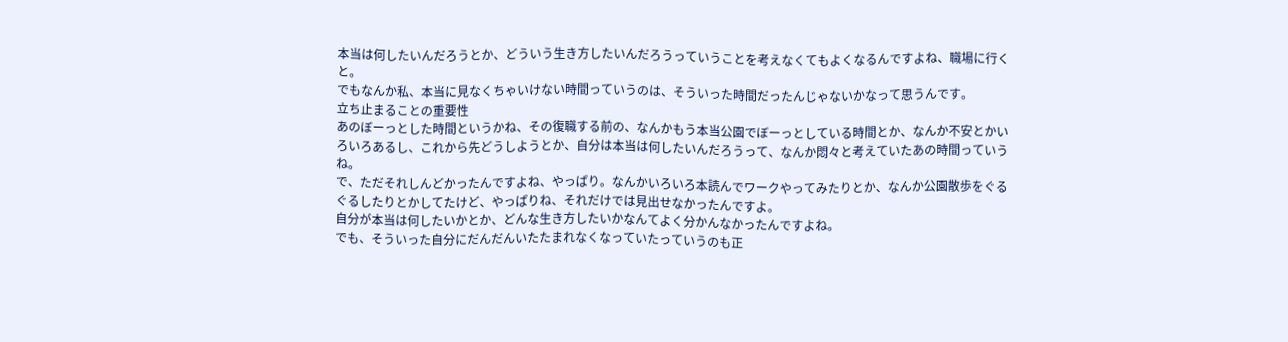本当は何したいんだろうとか、どういう生き方したいんだろうっていうことを考えなくてもよくなるんですよね、職場に行くと。
でもなんか私、本当に見なくちゃいけない時間っていうのは、そういった時間だったんじゃないかなって思うんです。
立ち止まることの重要性
あのぼーっとした時間というかね、その復職する前の、なんかもう本当公園でぼーっとしている時間とか、なんか不安とかいろいろあるし、これから先どうしようとか、自分は本当は何したいんだろうって、なんか悶々と考えていたあの時間っていうね。
で、ただそれしんどかったんですよね、やっぱり。なんかいろいろ本読んでワークやってみたりとか、なんか公園散歩をぐるぐるしたりとかしてたけど、やっぱりね、それだけでは見出せなかったんですよ。
自分が本当は何したいかとか、どんな生き方したいかなんてよく分かんなかったんですよね。
でも、そういった自分にだんだんいたたまれなくなっていたっていうのも正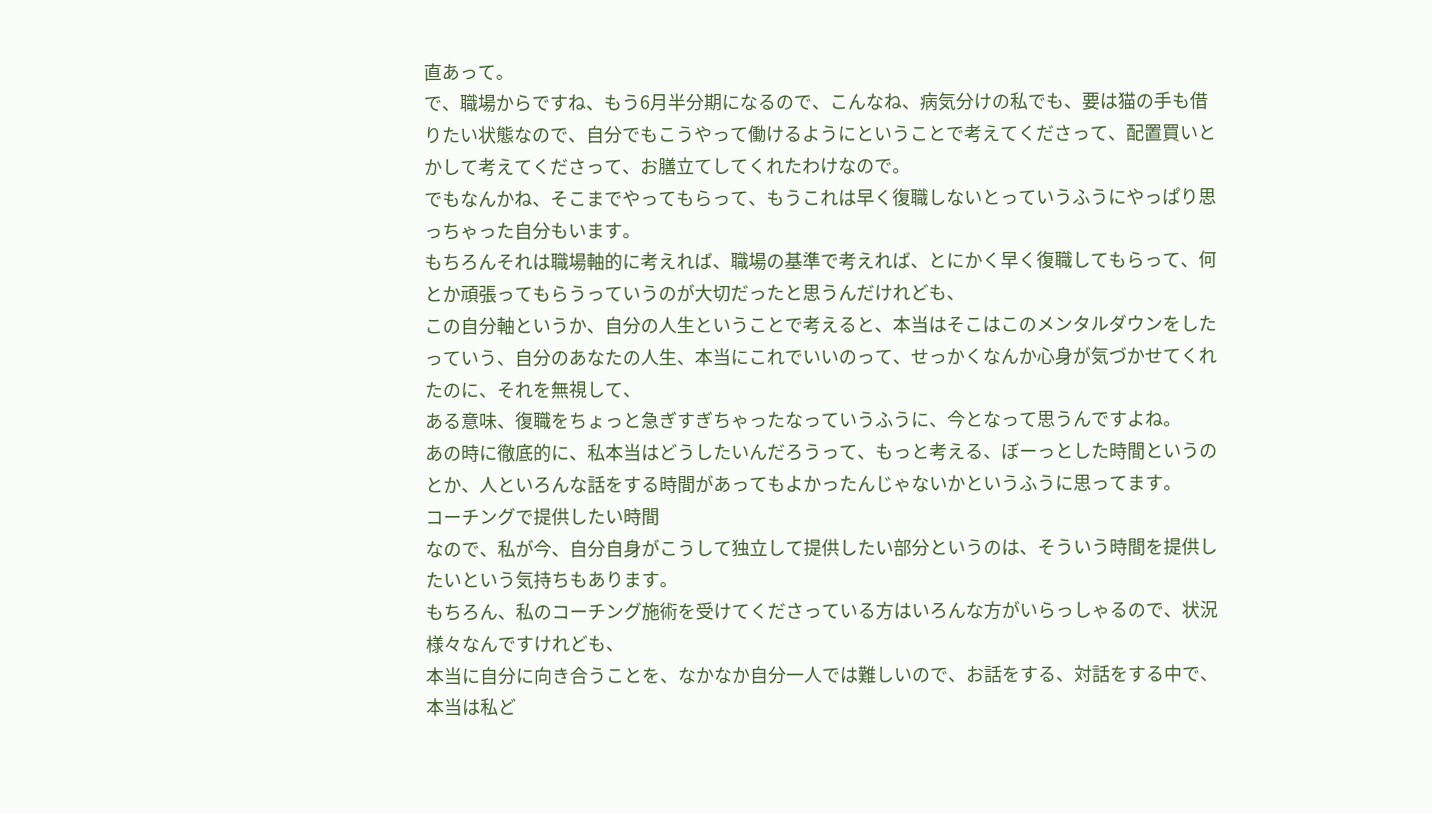直あって。
で、職場からですね、もう6月半分期になるので、こんなね、病気分けの私でも、要は猫の手も借りたい状態なので、自分でもこうやって働けるようにということで考えてくださって、配置買いとかして考えてくださって、お膳立てしてくれたわけなので。
でもなんかね、そこまでやってもらって、もうこれは早く復職しないとっていうふうにやっぱり思っちゃった自分もいます。
もちろんそれは職場軸的に考えれば、職場の基準で考えれば、とにかく早く復職してもらって、何とか頑張ってもらうっていうのが大切だったと思うんだけれども、
この自分軸というか、自分の人生ということで考えると、本当はそこはこのメンタルダウンをしたっていう、自分のあなたの人生、本当にこれでいいのって、せっかくなんか心身が気づかせてくれたのに、それを無視して、
ある意味、復職をちょっと急ぎすぎちゃったなっていうふうに、今となって思うんですよね。
あの時に徹底的に、私本当はどうしたいんだろうって、もっと考える、ぼーっとした時間というのとか、人といろんな話をする時間があってもよかったんじゃないかというふうに思ってます。
コーチングで提供したい時間
なので、私が今、自分自身がこうして独立して提供したい部分というのは、そういう時間を提供したいという気持ちもあります。
もちろん、私のコーチング施術を受けてくださっている方はいろんな方がいらっしゃるので、状況様々なんですけれども、
本当に自分に向き合うことを、なかなか自分一人では難しいので、お話をする、対話をする中で、本当は私ど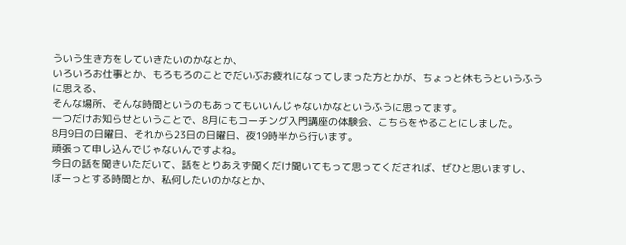ういう生き方をしていきたいのかなとか、
いろいろお仕事とか、もろもろのことでだいぶお疲れになってしまった方とかが、ちょっと休もうというふうに思える、
そんな場所、そんな時間というのもあってもいいんじゃないかなというふうに思ってます。
一つだけお知らせということで、8月にもコーチング入門講座の体験会、こちらをやることにしました。
8月9日の日曜日、それから23日の日曜日、夜19時半から行います。
頑張って申し込んでじゃないんですよね。
今日の話を聞きいただいて、話をとりあえず聞くだけ聞いてもって思ってくだされば、ぜひと思いますし、
ぼーっとする時間とか、私何したいのかなとか、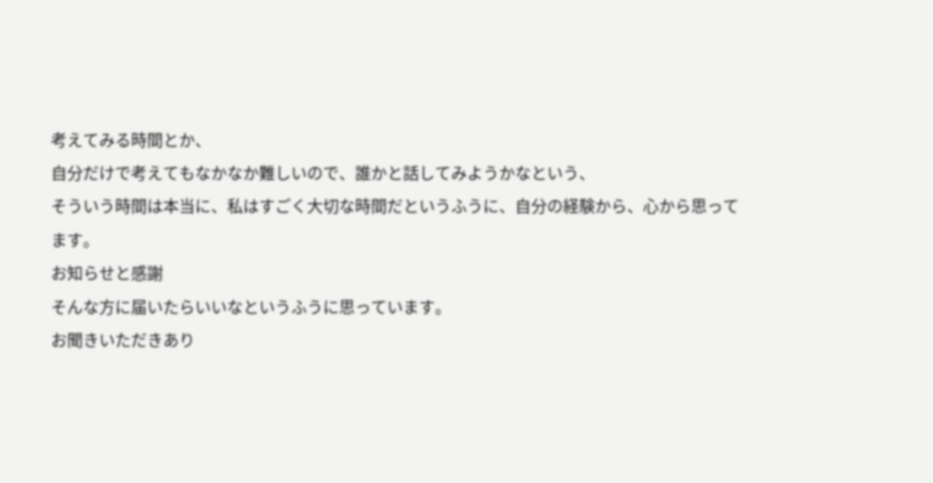考えてみる時間とか、
自分だけで考えてもなかなか難しいので、誰かと話してみようかなという、
そういう時間は本当に、私はすごく大切な時間だというふうに、自分の経験から、心から思ってます。
お知らせと感謝
そんな方に届いたらいいなというふうに思っています。
お聞きいただきあり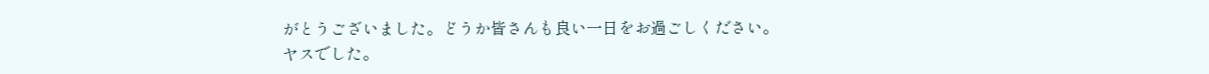がとうございました。どうか皆さんも良い一日をお過ごしください。
ヤスでした。